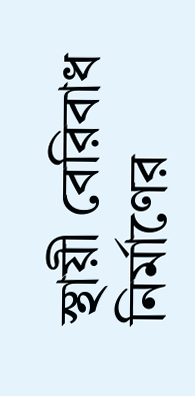স্থায়ী বেরিবাধ নির্মাণের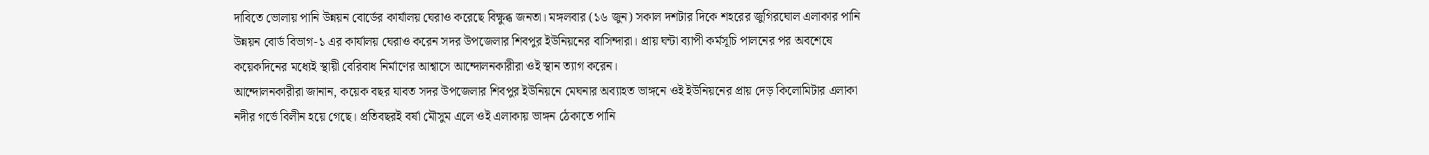দাবিতে ভোলায় পানি উন্নয়ন বোর্ডের কার্যালয় ঘেরাও করেছে বিক্ষুব্ধ জনতা। মঙ্গলবার (১৬ জুন) সকাল দশটার দিকে শহরের জুগিরঘোল এলাকার পানি উন্নয়ন বোর্ড বিভাগ-১ এর কার্যালয় ঘেরাও করেন সদর উপজেলার শিবপুর ইউনিয়নের বাসিন্দারা। প্রায় ঘন্টা ব্যাপী কর্মসূচি পালনের পর অবশেষে কয়েকদিনের মধ্যেই স্থায়ী বেরিবাধ নির্মাণের আশ্বাসে আন্দোলনকারীরা ওই স্থান ত্যাগ করেন।
আন্দোলনকারীরা জানান, কয়েক বছর যাবত সদর উপজেলার শিবপুর ইউনিয়নে মেঘনার অব্যাহত ভাঙ্গনে ওই ইউনিয়নের প্রায় দেড় কিলোমিটার এলাকা নদীর গর্ভে বিলীন হয়ে গেছে। প্রতিবছরই বর্ষা মৌসুম এলে ওই এলাকায় ভাঙ্গন ঠেকাতে পানি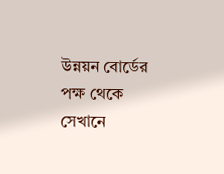উন্নয়ন বোর্ডের পক্ষ থেকে সেখানে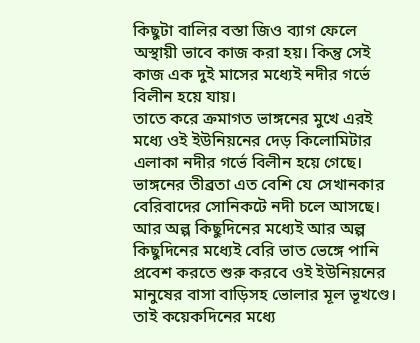কিছুটা বালির বস্তা জিও ব্যাগ ফেলে অস্থায়ী ভাবে কাজ করা হয়। কিন্তু সেই কাজ এক দুই মাসের মধ্যেই নদীর গর্ভে বিলীন হয়ে যায়।
তাতে করে ক্রমাগত ভাঙ্গনের মুখে এরই মধ্যে ওই ইউনিয়নের দেড় কিলোমিটার এলাকা নদীর গর্ভে বিলীন হয়ে গেছে। ভাঙ্গনের তীব্রতা এত বেশি যে সেখানকার বেরিবাদের সোনিকটে নদী চলে আসছে।
আর অল্প কিছুদিনের মধ্যেই আর অল্প কিছুদিনের মধ্যেই বেরি ভাত ভেঙ্গে পানি প্রবেশ করতে শুরু করবে ওই ইউনিয়নের মানুষের বাসা বাড়িসহ ভোলার মূল ভূখণ্ডে। তাই কয়েকদিনের মধ্যে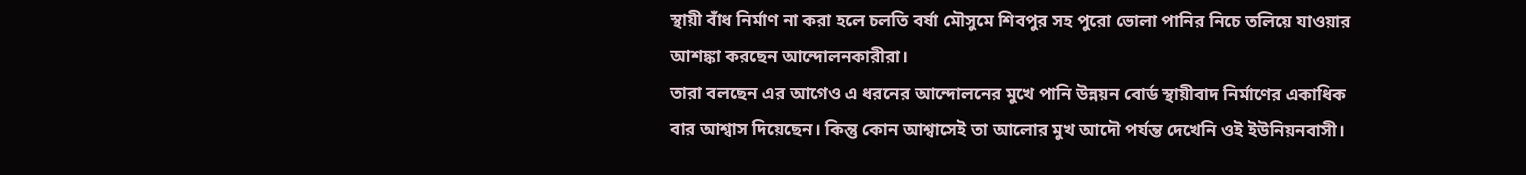স্থায়ী বাঁধ নির্মাণ না করা হলে চলতি বর্ষা মৌসুমে শিবপুর সহ পুরো ভোলা পানির নিচে তলিয়ে যাওয়ার আশঙ্কা করছেন আন্দোলনকারীরা।
তারা বলছেন এর আগেও এ ধরনের আন্দোলনের মুখে পানি উন্নয়ন বোর্ড স্থায়ীবাদ নির্মাণের একাধিক বার আশ্বাস দিয়েছেন। কিন্তু কোন আশ্বাসেই তা আলোর মুখ আদৌ পর্যন্ত দেখেনি ওই ইউনিয়নবাসী।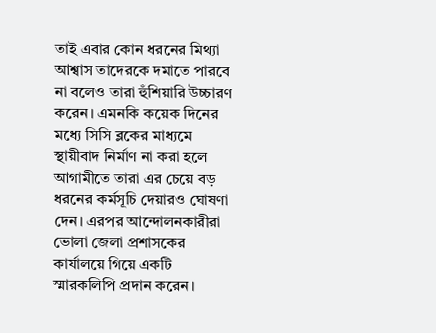তাই এবার কোন ধরনের মিথ্যা আশ্বাস তাদেরকে দমাতে পারবে না বলেও তারা হুঁশিয়ারি উচ্চারণ করেন। এমনকি কয়েক দিনের মধ্যে সিসি ব্লকের মাধ্যমে স্থায়ীবাদ নির্মাণ না করা হলে আগামীতে তারা এর চেয়ে বড় ধরনের কর্মসূচি দেয়ারও ঘোষণা দেন। এরপর আন্দোলনকারীরা ভোলা জেলা প্রশাসকের কার্যালয়ে গিয়ে একটি স্মারকলিপি প্রদান করেন।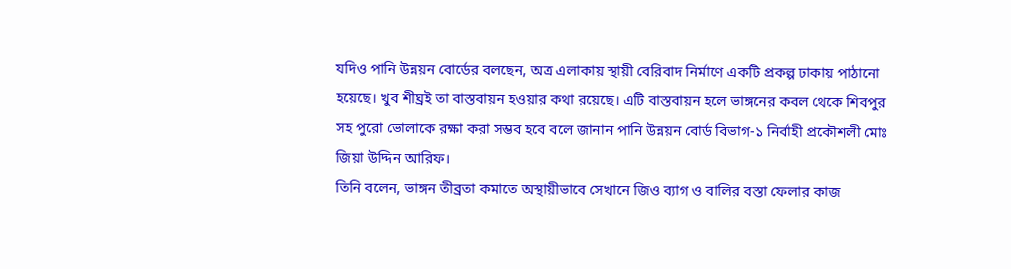যদিও পানি উন্নয়ন বোর্ডের বলছেন, অত্র এলাকায় স্থায়ী বেরিবাদ নির্মাণে একটি প্রকল্প ঢাকায় পাঠানো হয়েছে। খুব শীঘ্রই তা বাস্তবায়ন হওয়ার কথা রয়েছে। এটি বাস্তবায়ন হলে ভাঙ্গনের কবল থেকে শিবপুর সহ পুরো ভোলাকে রক্ষা করা সম্ভব হবে বলে জানান পানি উন্নয়ন বোর্ড বিভাগ-১ নির্বাহী প্রকৌশলী মোঃ জিয়া উদ্দিন আরিফ।
তিনি বলেন, ভাঙ্গন তীব্রতা কমাতে অস্থায়ীভাবে সেখানে জিও ব্যাগ ও বালির বস্তা ফেলার কাজ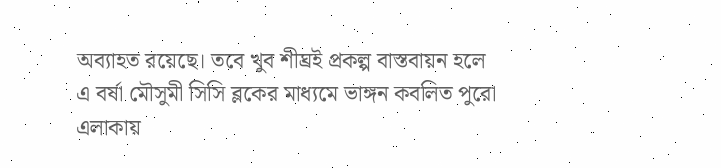অব্যাহত রয়েছে। তবে খুব শীঘ্রই প্রকল্প বাস্তবায়ন হলে এ বর্ষা মৌসুমী সিসি ব্লকের মাধ্যমে ভাঙ্গন কবলিত পুরো এলাকায়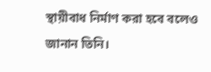স্থায়ীবাধ নির্মাণ করা হবে বলেও জানান তিনি।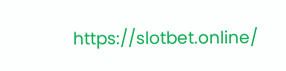https://slotbet.online/